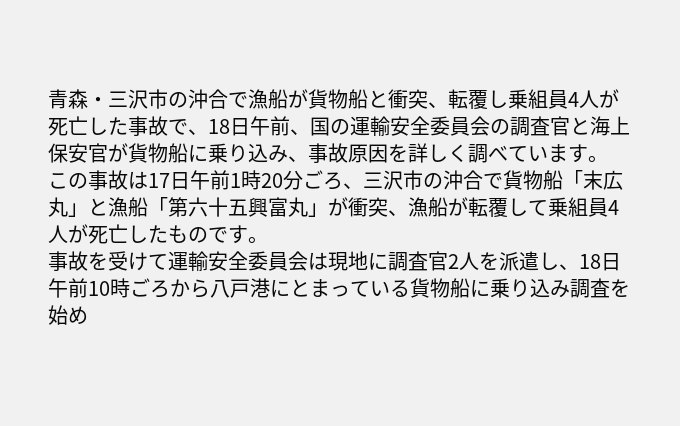青森・三沢市の沖合で漁船が貨物船と衝突、転覆し乗組員4人が死亡した事故で、18日午前、国の運輸安全委員会の調査官と海上保安官が貨物船に乗り込み、事故原因を詳しく調べています。
この事故は17日午前1時20分ごろ、三沢市の沖合で貨物船「末広丸」と漁船「第六十五興富丸」が衝突、漁船が転覆して乗組員4人が死亡したものです。
事故を受けて運輸安全委員会は現地に調査官2人を派遣し、18日午前10時ごろから八戸港にとまっている貨物船に乗り込み調査を始め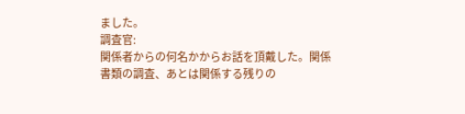ました。
調査官:
関係者からの何名かからお話を頂戴した。関係書類の調査、あとは関係する残りの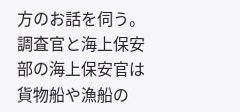方のお話を伺う。
調査官と海上保安部の海上保安官は貨物船や漁船の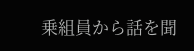乗組員から話を聞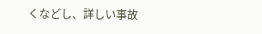くなどし、詳しい事故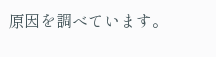原因を調べています。